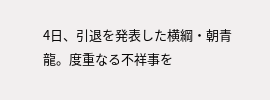4日、引退を発表した横綱・朝青龍。度重なる不祥事を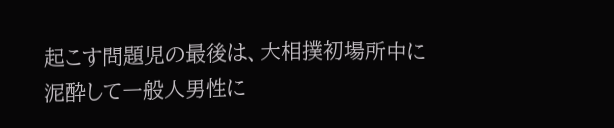起こす問題児の最後は、大相撲初場所中に泥酔して一般人男性に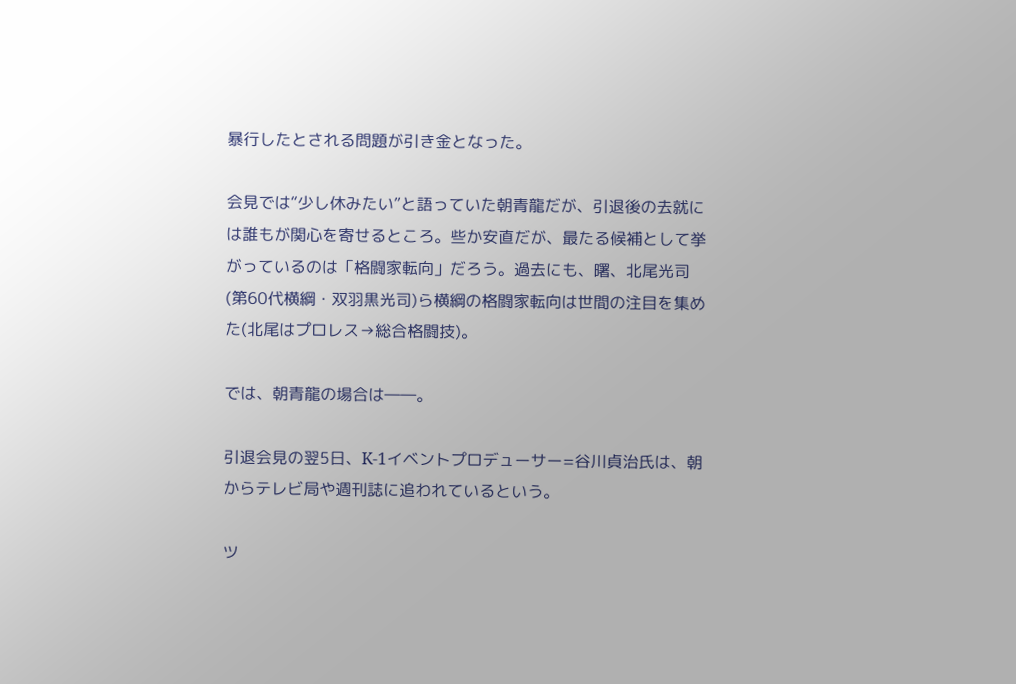暴行したとされる問題が引き金となった。

会見では“少し休みたい”と語っていた朝青龍だが、引退後の去就には誰もが関心を寄せるところ。些か安直だが、最たる候補として挙がっているのは「格闘家転向」だろう。過去にも、曙、北尾光司(第60代横綱・双羽黒光司)ら横綱の格闘家転向は世間の注目を集めた(北尾はプロレス→総合格闘技)。

では、朝青龍の場合は――。

引退会見の翌5日、K-1イベントプロデューサー=谷川貞治氏は、朝からテレビ局や週刊誌に追われているという。

ツ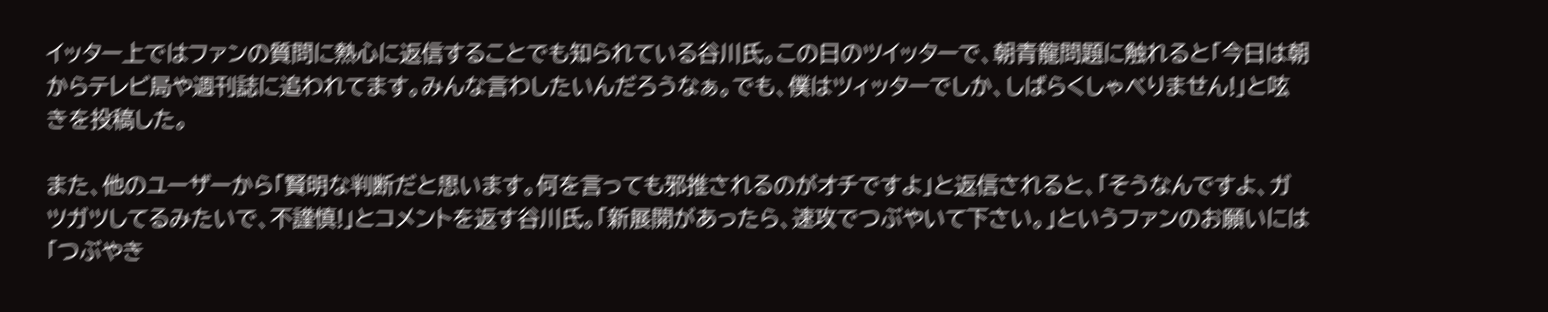イッター上ではファンの質問に熱心に返信することでも知られている谷川氏。この日のツイッターで、朝青龍問題に触れると「今日は朝からテレビ局や週刊誌に追われてます。みんな言わしたいんだろうなぁ。でも、僕はツィッターでしか、しばらくしゃべりません!」と呟きを投稿した。

また、他のユーザーから「賢明な判断だと思います。何を言っても邪推されるのがオチですよ」と返信されると、「そうなんですよ、ガツガツしてるみたいで、不謹慎!」とコメントを返す谷川氏。「新展開があったら、速攻でつぶやいて下さい。」というファンのお願いには「つぶやき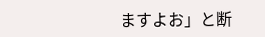ますよお」と断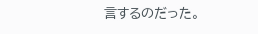言するのだった。